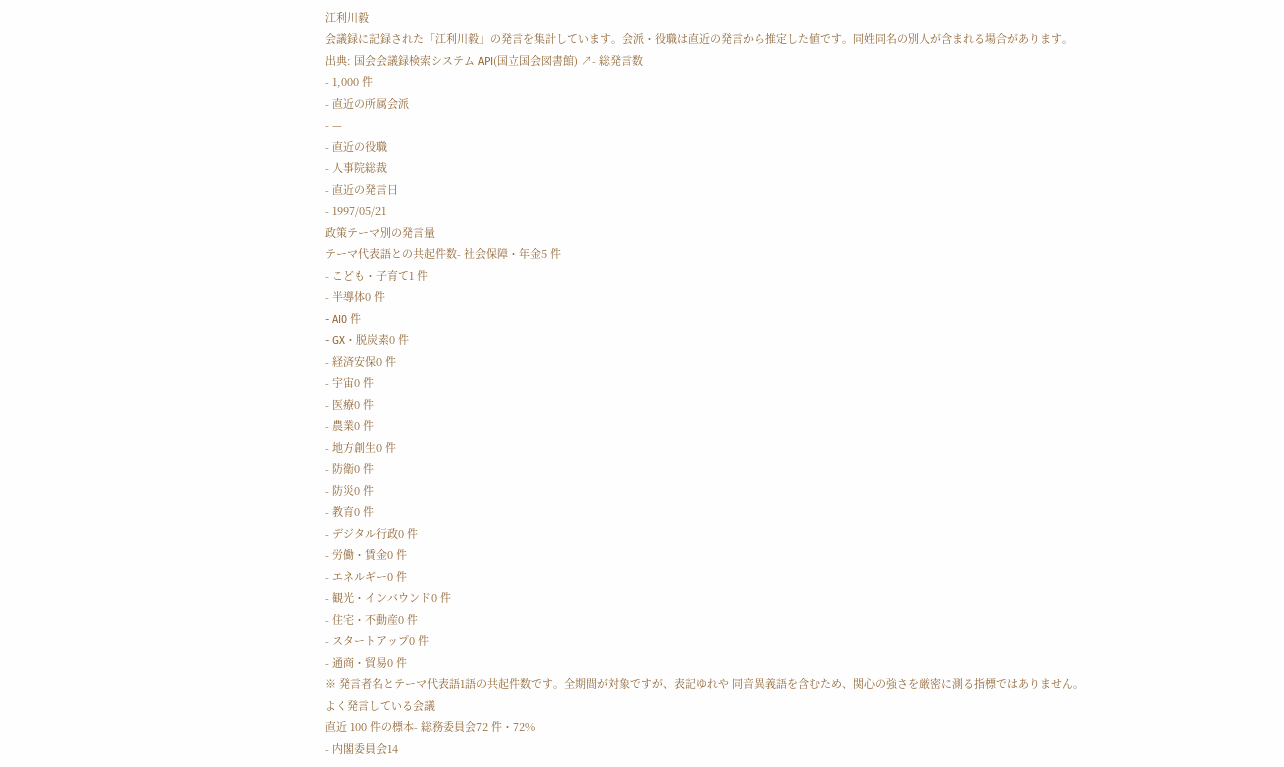江利川毅
会議録に記録された「江利川毅」の発言を集計しています。会派・役職は直近の発言から推定した値です。同姓同名の別人が含まれる場合があります。
出典: 国会会議録検索システム API(国立国会図書館) ↗- 総発言数
- 1,000 件
- 直近の所属会派
- —
- 直近の役職
- 人事院総裁
- 直近の発言日
- 1997/05/21
政策テーマ別の発言量
テーマ代表語との共起件数- 社会保障・年金5 件
- こども・子育て1 件
- 半導体0 件
- AI0 件
- GX・脱炭素0 件
- 経済安保0 件
- 宇宙0 件
- 医療0 件
- 農業0 件
- 地方創生0 件
- 防衛0 件
- 防災0 件
- 教育0 件
- デジタル行政0 件
- 労働・賃金0 件
- エネルギー0 件
- 観光・インバウンド0 件
- 住宅・不動産0 件
- スタートアップ0 件
- 通商・貿易0 件
※ 発言者名とテーマ代表語1語の共起件数です。全期間が対象ですが、表記ゆれや 同音異義語を含むため、関心の強さを厳密に測る指標ではありません。
よく発言している会議
直近 100 件の標本- 総務委員会72 件・72%
- 内閣委員会14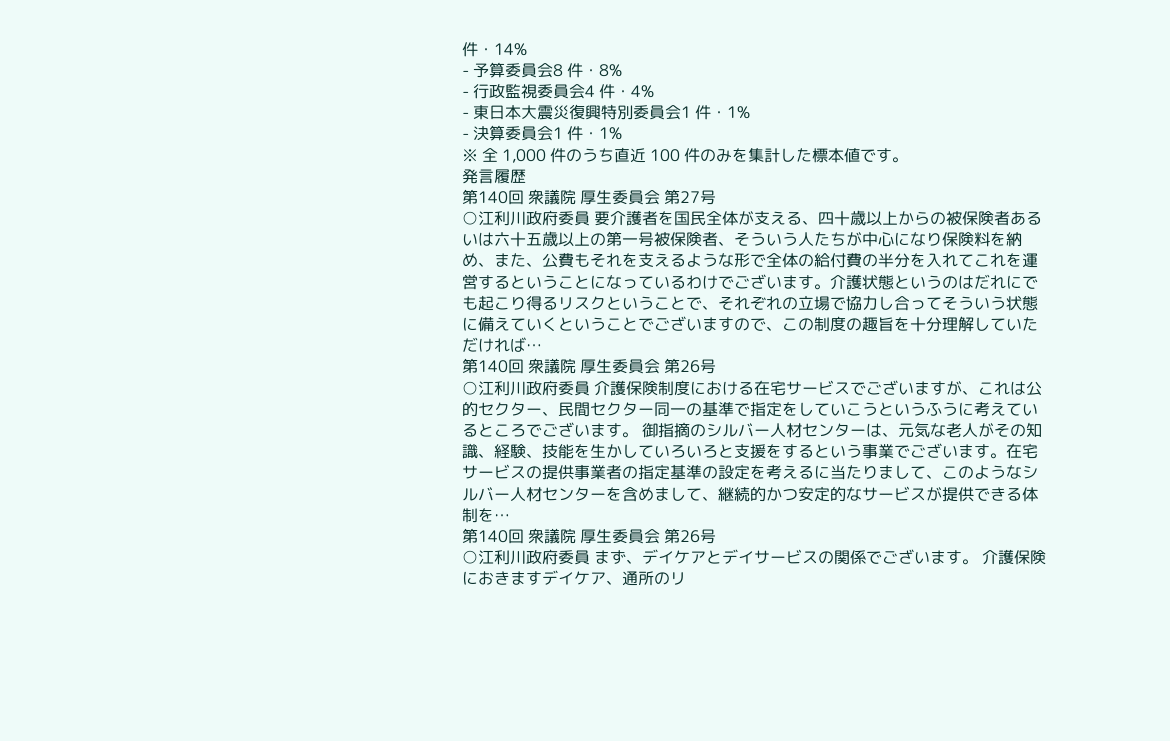件・14%
- 予算委員会8 件・8%
- 行政監視委員会4 件・4%
- 東日本大震災復興特別委員会1 件・1%
- 決算委員会1 件・1%
※ 全 1,000 件のうち直近 100 件のみを集計した標本値です。
発言履歴
第140回 衆議院 厚生委員会 第27号
○江利川政府委員 要介護者を国民全体が支える、四十歳以上からの被保険者あるいは六十五歳以上の第一号被保険者、そういう人たちが中心になり保険料を納め、また、公費もそれを支えるような形で全体の給付費の半分を入れてこれを運営するということになっているわけでございます。介護状態というのはだれにでも起こり得るリスクということで、それぞれの立場で協力し合ってそういう状態に備えていくということでございますので、この制度の趣旨を十分理解していただければ…
第140回 衆議院 厚生委員会 第26号
○江利川政府委員 介護保険制度における在宅サービスでございますが、これは公的セクター、民間セクター同一の基準で指定をしていこうというふうに考えているところでございます。 御指摘のシルバー人材センターは、元気な老人がその知識、経験、技能を生かしていろいろと支援をするという事業でございます。在宅サービスの提供事業者の指定基準の設定を考えるに当たりまして、このようなシルバー人材センターを含めまして、継続的かつ安定的なサービスが提供できる体制を…
第140回 衆議院 厚生委員会 第26号
○江利川政府委員 まず、デイケアとデイサービスの関係でございます。 介護保険におきますデイケア、通所のリ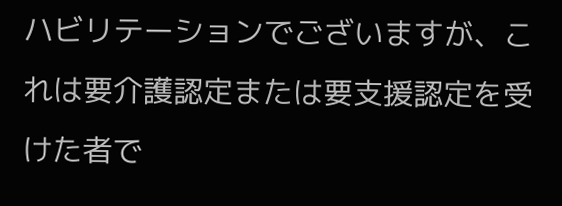ハビリテーションでございますが、これは要介護認定または要支援認定を受けた者で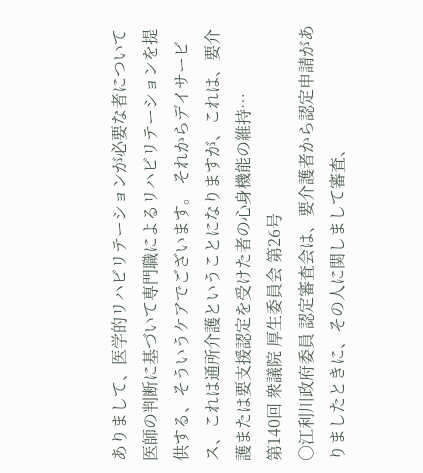ありまして、医学的リハビリテーションが必要な者について医師の判断に基づいて専門職によるリハビリテーションを提供する、そういうケアでございます。 それからデイサービス、これは通所介護ということになりますが、これは、要介護または要支援認定を受けた者の心身機能の維持…
第140回 衆議院 厚生委員会 第26号
○江利川政府委員 認定審査会は、要介護者から認定申請がありましたときに、その人に関しまして審査、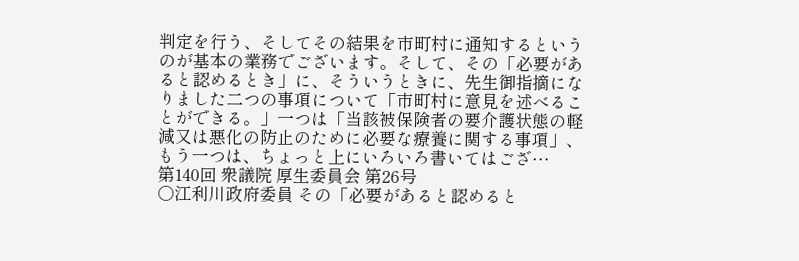判定を行う、そしてその結果を市町村に通知するというのが基本の業務でございます。そして、その「必要があると認めるとき」に、そういうときに、先生御指摘になりました二つの事項について「市町村に意見を述べることができる。」一つは「当該被保険者の要介護状態の軽減又は悪化の防止のために必要な療養に関する事項」、もう一つは、ちょっと上にいろいろ書いてはござ…
第140回 衆議院 厚生委員会 第26号
○江利川政府委員 その「必要があると認めると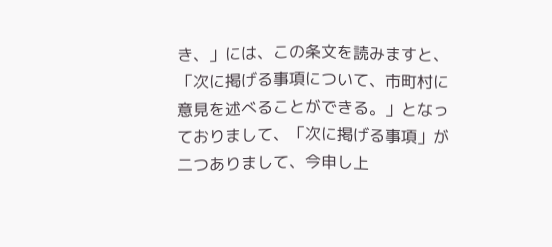き、」には、この条文を読みますと、「次に掲げる事項について、市町村に意見を述べることができる。」となっておりまして、「次に掲げる事項」が二つありまして、今申し上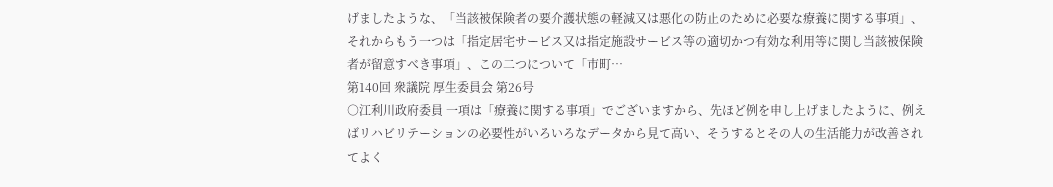げましたような、「当該被保険者の要介護状態の軽減又は悪化の防止のために必要な療養に関する事項」、それからもう一つは「指定居宅サービス又は指定施設サービス等の適切かつ有効な利用等に関し当該被保険者が留意すべき事項」、この二つについて「市町…
第140回 衆議院 厚生委員会 第26号
○江利川政府委員 一項は「療養に関する事項」でございますから、先ほど例を申し上げましたように、例えばリハビリテーションの必要性がいろいろなデータから見て高い、そうするとその人の生活能力が改善されてよく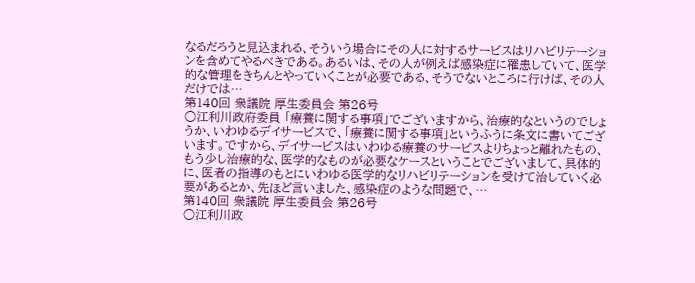なるだろうと見込まれる、そういう場合にその人に対するサービスはリハビリテーションを含めてやるべきである。あるいは、その人が例えば感染症に罹患していて、医学的な管理をきちんとやっていくことが必要である、そうでないところに行けば、その人だけでは…
第140回 衆議院 厚生委員会 第26号
○江利川政府委員 「療養に関する事項」でございますから、治療的なというのでしょうか、いわゆるデイサービスで、「療養に関する事項」というふうに条文に書いてございます。ですから、デイサービスはいわゆる療養のサービスよりちょっと離れたもの、もう少し治療的な、医学的なものが必要なケースということでございまして、具体的に、医者の指導のもとにいわゆる医学的なリハビリテーションを受けて治していく必要があるとか、先ほど言いました、感染症のような問題で、…
第140回 衆議院 厚生委員会 第26号
○江利川政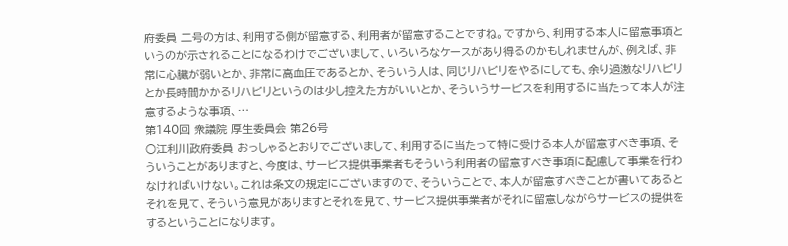府委員 二号の方は、利用する側が留意する、利用者が留意することですね。ですから、利用する本人に留意事項というのが示されることになるわけでございまして、いろいろなケースがあり得るのかもしれませんが、例えば、非常に心臓が弱いとか、非常に高血圧であるとか、そういう人は、同じリハビリをやるにしても、余り過激なリハビリとか長時間かかるリハビリというのは少し控えた方がいいとか、そういうサービスを利用するに当たって本人が注意するような事項、…
第140回 衆議院 厚生委員会 第26号
○江利川政府委員 おっしゃるとおりでございまして、利用するに当たって特に受ける本人が留意すべき事項、そういうことがありますと、今度は、サービス提供事業者もそういう利用者の留意すべき事項に配慮して事業を行わなければいけない。これは条文の規定にございますので、そういうことで、本人が留意すべきことが書いてあるとそれを見て、そういう意見がありますとそれを見て、サービス提供事業者がそれに留意しながらサービスの提供をするということになります。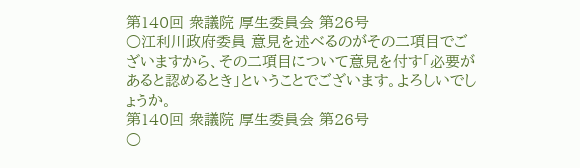第140回 衆議院 厚生委員会 第26号
○江利川政府委員 意見を述べるのがその二項目でございますから、その二項目について意見を付す「必要があると認めるとき」ということでございます。よろしいでしょうか。
第140回 衆議院 厚生委員会 第26号
○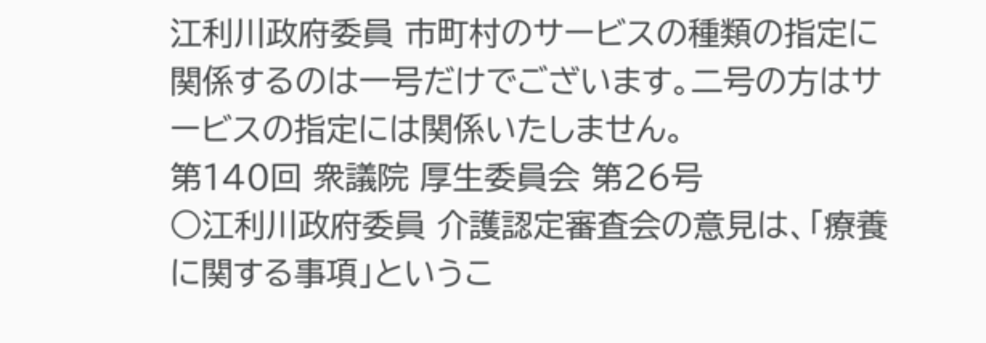江利川政府委員 市町村のサービスの種類の指定に関係するのは一号だけでございます。二号の方はサービスの指定には関係いたしません。
第140回 衆議院 厚生委員会 第26号
○江利川政府委員 介護認定審査会の意見は、「療養に関する事項」というこ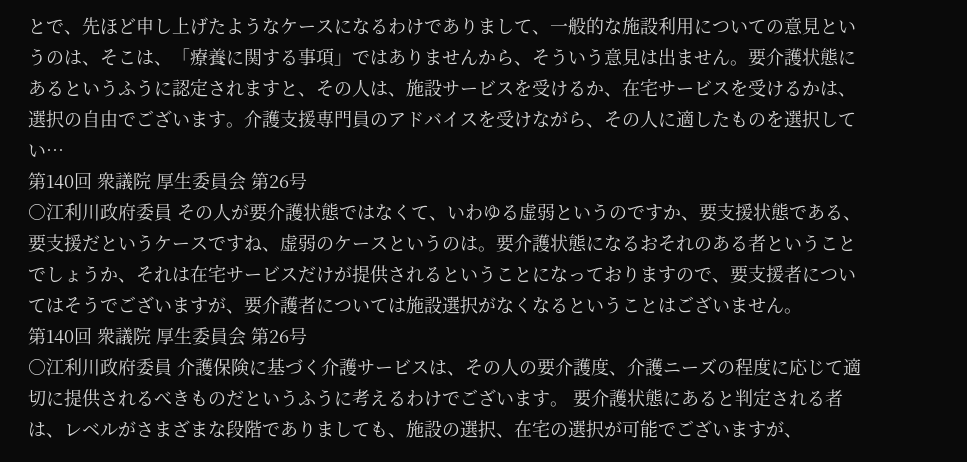とで、先ほど申し上げたようなケースになるわけでありまして、一般的な施設利用についての意見というのは、そこは、「療養に関する事項」ではありませんから、そういう意見は出ません。要介護状態にあるというふうに認定されますと、その人は、施設サービスを受けるか、在宅サービスを受けるかは、選択の自由でございます。介護支援専門員のアドバイスを受けながら、その人に適したものを選択してい…
第140回 衆議院 厚生委員会 第26号
○江利川政府委員 その人が要介護状態ではなくて、いわゆる虚弱というのですか、要支援状態である、要支援だというケースですね、虚弱のケースというのは。要介護状態になるおそれのある者ということでしょうか、それは在宅サービスだけが提供されるということになっておりますので、要支援者についてはそうでございますが、要介護者については施設選択がなくなるということはございません。
第140回 衆議院 厚生委員会 第26号
○江利川政府委員 介護保険に基づく介護サービスは、その人の要介護度、介護ニーズの程度に応じて適切に提供されるべきものだというふうに考えるわけでございます。 要介護状態にあると判定される者は、レベルがさまざまな段階でありましても、施設の選択、在宅の選択が可能でございますが、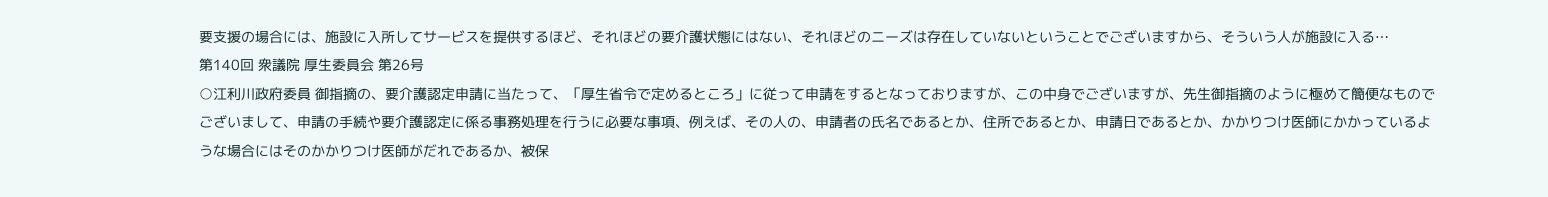要支援の場合には、施設に入所してサービスを提供するほど、それほどの要介護状態にはない、それほどのニーズは存在していないということでございますから、そういう人が施設に入る…
第140回 衆議院 厚生委員会 第26号
○江利川政府委員 御指摘の、要介護認定申請に当たって、「厚生省令で定めるところ」に従って申請をするとなっておりますが、この中身でございますが、先生御指摘のように極めて簡便なものでございまして、申請の手続や要介護認定に係る事務処理を行うに必要な事項、例えば、その人の、申請者の氏名であるとか、住所であるとか、申請日であるとか、かかりつけ医師にかかっているような場合にはそのかかりつけ医師がだれであるか、被保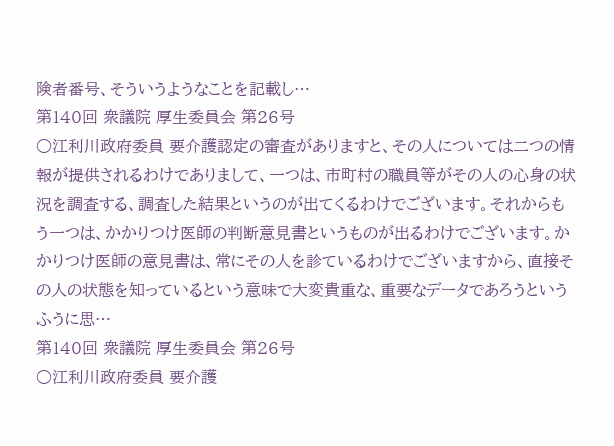険者番号、そういうようなことを記載し…
第140回 衆議院 厚生委員会 第26号
○江利川政府委員 要介護認定の審査がありますと、その人については二つの情報が提供されるわけでありまして、一つは、市町村の職員等がその人の心身の状況を調査する、調査した結果というのが出てくるわけでございます。それからもう一つは、かかりつけ医師の判断意見書というものが出るわけでございます。かかりつけ医師の意見書は、常にその人を診ているわけでございますから、直接その人の状態を知っているという意味で大変貴重な、重要なデータであろうというふうに思…
第140回 衆議院 厚生委員会 第26号
○江利川政府委員 要介護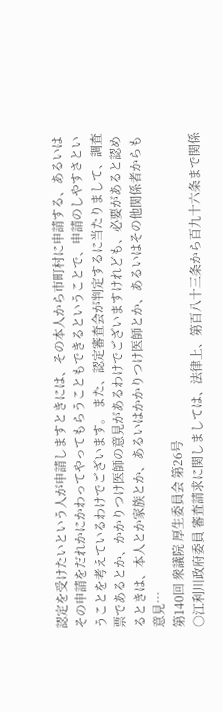認定を受けたいという人が申請しますときには、その本人から市町村に申請する、あるいはその申請をだれかにかわってやってもらうこともできるということで、申請のしやすさということを考えているわけでございます。 また、認定審査会が判定するに当たりまして、調査票であるとか、かかりつけ医師の意見があるわけでございますけれども、必要があると認めるときは、本人とか家族とか、あるいはかかりつけ医師とか、あるいはその他関係者からも意見…
第140回 衆議院 厚生委員会 第26号
○江利川政府委員 審査請求に関しましては、法律上、第百八十三条から百九十六条まで関係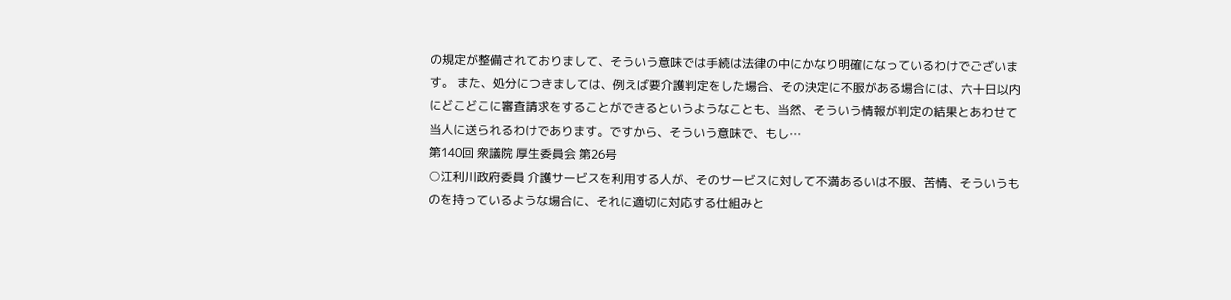の規定が整備されておりまして、そういう意味では手続は法律の中にかなり明確になっているわけでございます。 また、処分につきましては、例えば要介護判定をした場合、その決定に不服がある場合には、六十日以内にどこどこに審査請求をすることができるというようなことも、当然、そういう情報が判定の結果とあわせて当人に送られるわけであります。ですから、そういう意味で、もし…
第140回 衆議院 厚生委員会 第26号
○江利川政府委員 介護サービスを利用する人が、そのサービスに対して不満あるいは不服、苦情、そういうものを持っているような場合に、それに適切に対応する仕組みと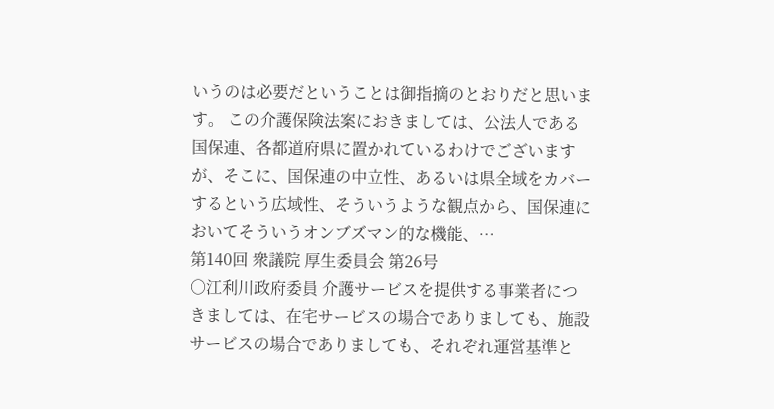いうのは必要だということは御指摘のとおりだと思います。 この介護保険法案におきましては、公法人である国保連、各都道府県に置かれているわけでございますが、そこに、国保連の中立性、あるいは県全域をカバーするという広域性、そういうような観点から、国保連においてそういうオンブズマン的な機能、…
第140回 衆議院 厚生委員会 第26号
○江利川政府委員 介護サービスを提供する事業者につきましては、在宅サービスの場合でありましても、施設サービスの場合でありましても、それぞれ運営基準と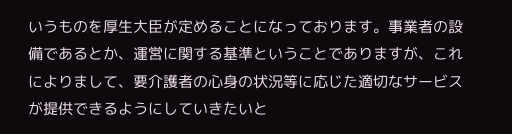いうものを厚生大臣が定めることになっております。事業者の設備であるとか、運営に関する基準ということでありますが、これによりまして、要介護者の心身の状況等に応じた適切なサービスが提供できるようにしていきたいと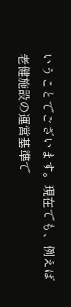いうことでございます。現在でも、例えば老健施設の運営基準で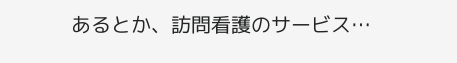あるとか、訪問看護のサービス…